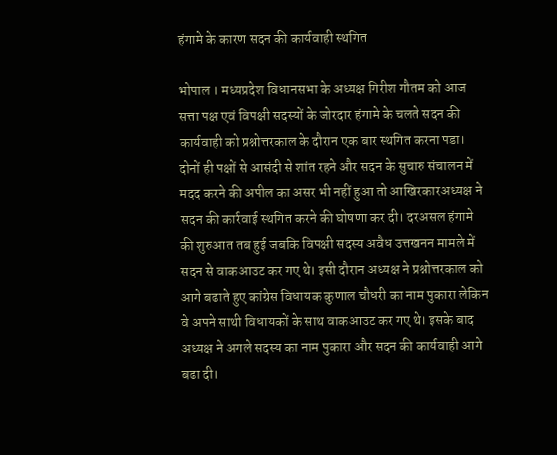हंगामे के कारण सदन की कार्यवाही स्थगित

भोपाल । मध्यप्रदेश विधानसभा के अध्यक्ष गिरीश गौतम को आज सत्ता पक्ष एवं विपक्षी सदस्यों के जोरदार हंगामे के चलते सदन की कार्यवाही को प्रश्नोत्तरकाल के दौरान एक बार स्थगित करना पडा। दोनों ही पक्षों से आसंदी से शांत रहने और सदन के सुचारु संचालन में मदद करने की अपील का असर भी नहीं हुआ तो आखिरकारअध्यक्ष ने सदन की कार्रवाई स्थगित करने की घोषणा कर दी। दरअसल हंगामे की शुरुआत तब हुई जबकि विपक्षी सदस्य अवैध उत्तखनन मामले में सदन से वाकआउट कर गए थे। इसी दौरान अध्यक्ष ने प्रश्नोत्तरकाल को आगे बढाते हुए कांग्रेस विधायक कुणाल चौधरी का नाम पुकारा लेकिन वे अपने साथी विधायकों के साथ वाकआउट कर गए थे। इसके बाद अध्यक्ष ने अगले सदस्य का नाम पुकारा और सदन की कार्यवाही आगे बढा दी।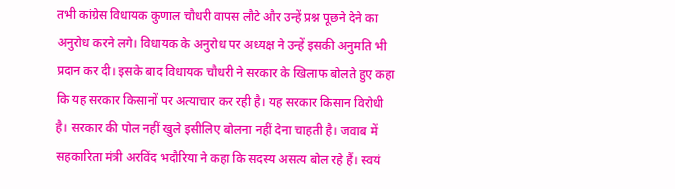तभी कांग्रेस विधायक कुणाल चौधरी वापस लौटे और उन्हें प्रश्न पूछने देने का अनुरोध करने लगे। विधायक के अनुरोध पर अध्यक्ष ने उन्हें इसकी अनुमति भी प्रदान कर दी। इसके बाद विधायक चौधरी ने सरकार के खिलाफ बोलते हुए कहा कि यह सरकार किसानों पर अत्याचार कर रही है। यह सरकार किसान विरोधी है। सरकार की पोल नहीं खुले इसीलिए बोलना नहीं देना चाहती है। जवाब में सहकारिता मंत्री अरविंद भदौरिया ने कहा कि सदस्य असत्य बोल रहे हैं। स्वयं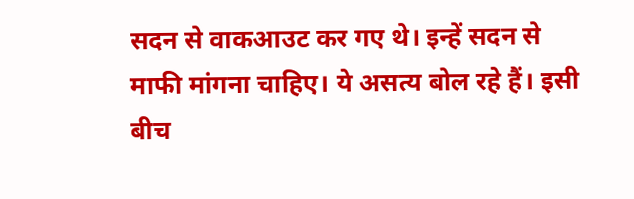सदन से वाकआउट कर गए थे। इन्हें सदन से माफी मांगना चाहिए। ये असत्य बोल रहे हैं। इसी बीच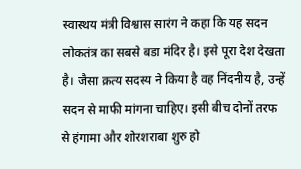स्वास्थय मंत्री विश्वास सारंग ने कहा कि यह सदन लोकतंत्र का सबसे बडा मंदिर है। इसे पूरा देश देखता है। जैसा क्रत्य सदस्य ने किया है वह निंदनीय है, उन्हें सदन से माफी मांगना चाहिए। इसी बीच दोनों तरफ से हंगामा और शोरशराबा शुरु हो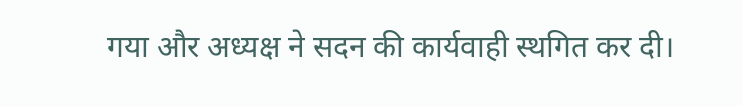गया और अध्यक्ष ने सदन की कार्यवाही स्थगित कर दी।